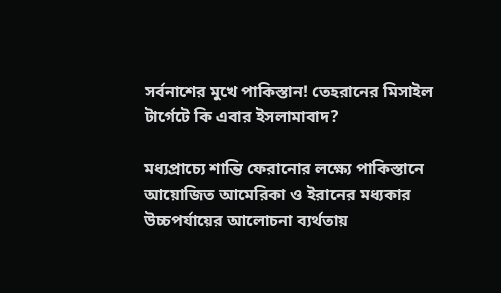সর্বনাশের মুখে পাকিস্তান! তেহরানের মিসাইল টার্গেটে কি এবার ইসলামাবাদ?

মধ্যপ্রাচ্যে শান্তি ফেরানোর লক্ষ্যে পাকিস্তানে আয়োজিত আমেরিকা ও ইরানের মধ্যকার উচ্চপর্যায়ের আলোচনা ব্যর্থতায়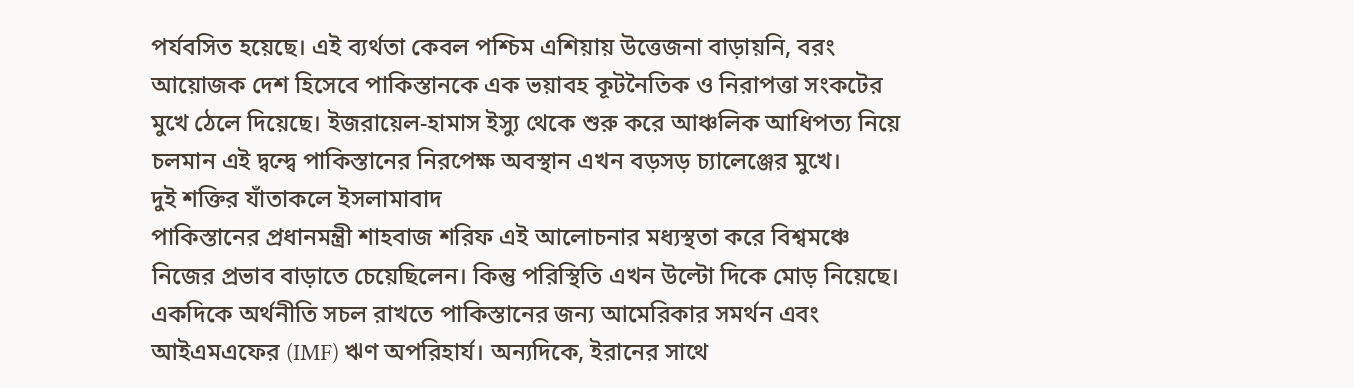পর্যবসিত হয়েছে। এই ব্যর্থতা কেবল পশ্চিম এশিয়ায় উত্তেজনা বাড়ায়নি, বরং আয়োজক দেশ হিসেবে পাকিস্তানকে এক ভয়াবহ কূটনৈতিক ও নিরাপত্তা সংকটের মুখে ঠেলে দিয়েছে। ইজরায়েল-হামাস ইস্যু থেকে শুরু করে আঞ্চলিক আধিপত্য নিয়ে চলমান এই দ্বন্দ্বে পাকিস্তানের নিরপেক্ষ অবস্থান এখন বড়সড় চ্যালেঞ্জের মুখে।
দুই শক্তির যাঁতাকলে ইসলামাবাদ
পাকিস্তানের প্রধানমন্ত্রী শাহবাজ শরিফ এই আলোচনার মধ্যস্থতা করে বিশ্বমঞ্চে নিজের প্রভাব বাড়াতে চেয়েছিলেন। কিন্তু পরিস্থিতি এখন উল্টো দিকে মোড় নিয়েছে। একদিকে অর্থনীতি সচল রাখতে পাকিস্তানের জন্য আমেরিকার সমর্থন এবং আইএমএফের (IMF) ঋণ অপরিহার্য। অন্যদিকে, ইরানের সাথে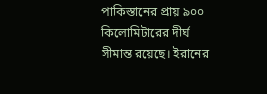পাকিস্তানের প্রায় ৯০০ কিলোমিটারের দীর্ঘ সীমান্ত রয়েছে। ইরানের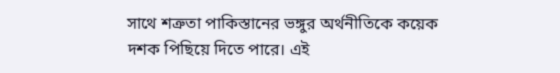সাথে শত্রুতা পাকিস্তানের ভঙ্গুর অর্থনীতিকে কয়েক দশক পিছিয়ে দিতে পারে। এই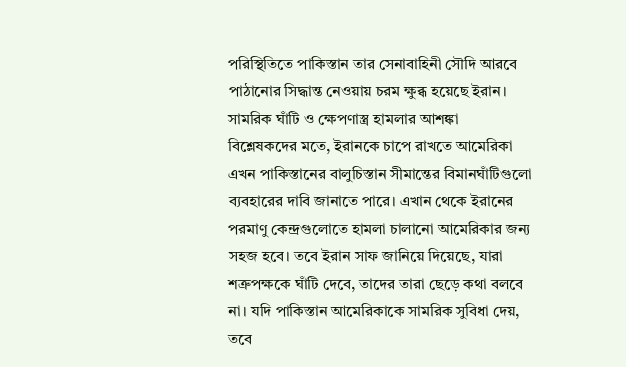পরিস্থিতিতে পাকিস্তান তার সেনাবাহিনী সৌদি আরবে পাঠানোর সিদ্ধান্ত নেওয়ায় চরম ক্ষুব্ধ হয়েছে ইরান।
সামরিক ঘাঁটি ও ক্ষেপণাস্ত্র হামলার আশঙ্কা
বিশ্লেষকদের মতে, ইরানকে চাপে রাখতে আমেরিকা এখন পাকিস্তানের বালুচিস্তান সীমান্তের বিমানঘাঁটিগুলো ব্যবহারের দাবি জানাতে পারে। এখান থেকে ইরানের পরমাণু কেন্দ্রগুলোতে হামলা চালানো আমেরিকার জন্য সহজ হবে। তবে ইরান সাফ জানিয়ে দিয়েছে, যারা শত্রুপক্ষকে ঘাঁটি দেবে, তাদের তারা ছেড়ে কথা বলবে না। যদি পাকিস্তান আমেরিকাকে সামরিক সুবিধা দেয়, তবে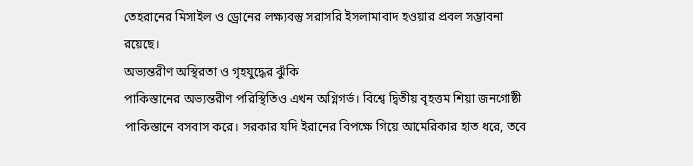তেহরানের মিসাইল ও ড্রোনের লক্ষ্যবস্তু সরাসরি ইসলামাবাদ হওয়ার প্রবল সম্ভাবনা রয়েছে।
অভ্যন্তরীণ অস্থিরতা ও গৃহযুদ্ধের ঝুঁকি
পাকিস্তানের অভ্যন্তরীণ পরিস্থিতিও এখন অগ্নিগর্ভ। বিশ্বে দ্বিতীয় বৃহত্তম শিয়া জনগোষ্ঠী পাকিস্তানে বসবাস করে। সরকার যদি ইরানের বিপক্ষে গিয়ে আমেরিকার হাত ধরে, তবে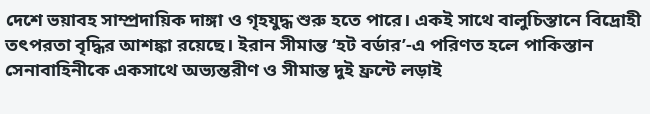দেশে ভয়াবহ সাম্প্রদায়িক দাঙ্গা ও গৃহযুদ্ধ শুরু হতে পারে। একই সাথে বালুচিস্তানে বিদ্রোহী তৎপরতা বৃদ্ধির আশঙ্কা রয়েছে। ইরান সীমান্ত ‘হট বর্ডার’-এ পরিণত হলে পাকিস্তান সেনাবাহিনীকে একসাথে অভ্যন্তরীণ ও সীমান্ত দুই ফ্রন্টে লড়াই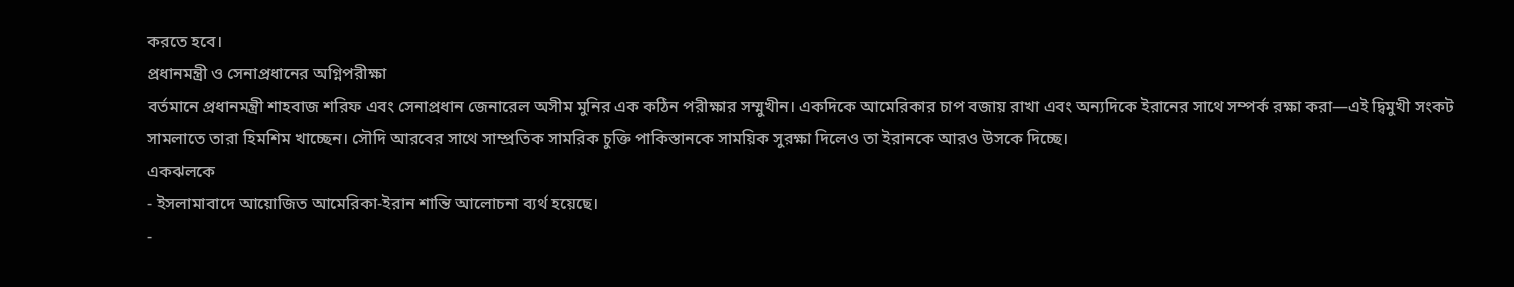করতে হবে।
প্রধানমন্ত্রী ও সেনাপ্রধানের অগ্নিপরীক্ষা
বর্তমানে প্রধানমন্ত্রী শাহবাজ শরিফ এবং সেনাপ্রধান জেনারেল অসীম মুনির এক কঠিন পরীক্ষার সম্মুখীন। একদিকে আমেরিকার চাপ বজায় রাখা এবং অন্যদিকে ইরানের সাথে সম্পর্ক রক্ষা করা—এই দ্বিমুখী সংকট সামলাতে তারা হিমশিম খাচ্ছেন। সৌদি আরবের সাথে সাম্প্রতিক সামরিক চুক্তি পাকিস্তানকে সাময়িক সুরক্ষা দিলেও তা ইরানকে আরও উসকে দিচ্ছে।
একঝলকে
- ইসলামাবাদে আয়োজিত আমেরিকা-ইরান শান্তি আলোচনা ব্যর্থ হয়েছে।
-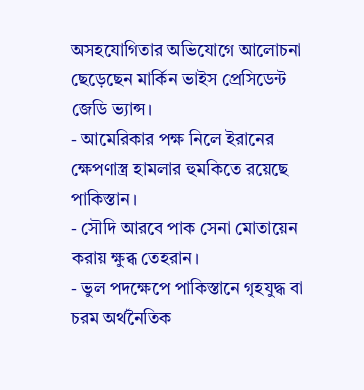অসহযোগিতার অভিযোগে আলোচনা ছেড়েছেন মার্কিন ভাইস প্রেসিডেন্ট জেডি ভ্যান্স।
- আমেরিকার পক্ষ নিলে ইরানের ক্ষেপণাস্ত্র হামলার হুমকিতে রয়েছে পাকিস্তান।
- সৌদি আরবে পাক সেনা মোতায়েন করায় ক্ষুব্ধ তেহরান।
- ভুল পদক্ষেপে পাকিস্তানে গৃহযুদ্ধ বা চরম অর্থনৈতিক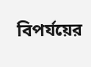বিপর্যয়ের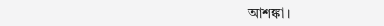আশঙ্কা।